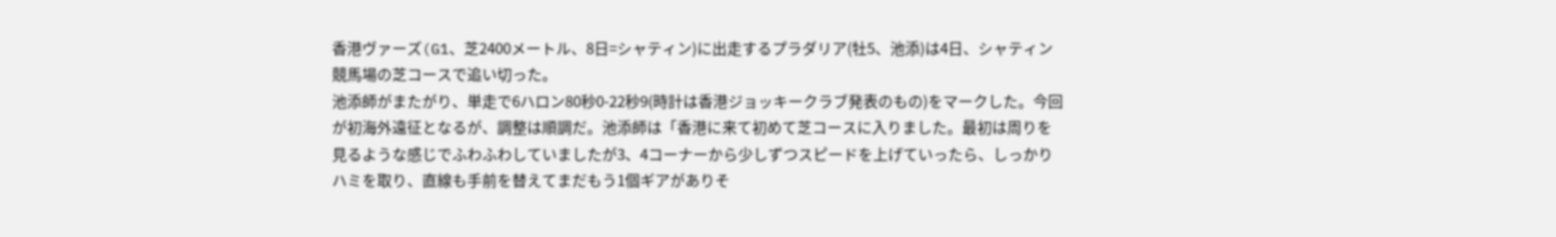香港ヴァーズ(G1、芝2400メートル、8日=シャティン)に出走するプラダリア(牡5、池添)は4日、シャティン競馬場の芝コースで追い切った。
池添師がまたがり、単走で6ハロン80秒0-22秒9(時計は香港ジョッキークラブ発表のもの)をマークした。今回が初海外遠征となるが、調整は順調だ。池添師は「香港に来て初めて芝コースに入りました。最初は周りを見るような感じでふわふわしていましたが3、4コーナーから少しずつスピードを上げていったら、しっかりハミを取り、直線も手前を替えてまだもう1個ギアがありそ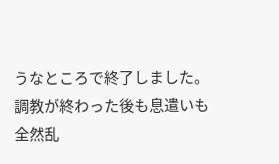うなところで終了しました。調教が終わった後も息遣いも全然乱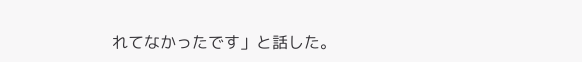れてなかったです」と話した。